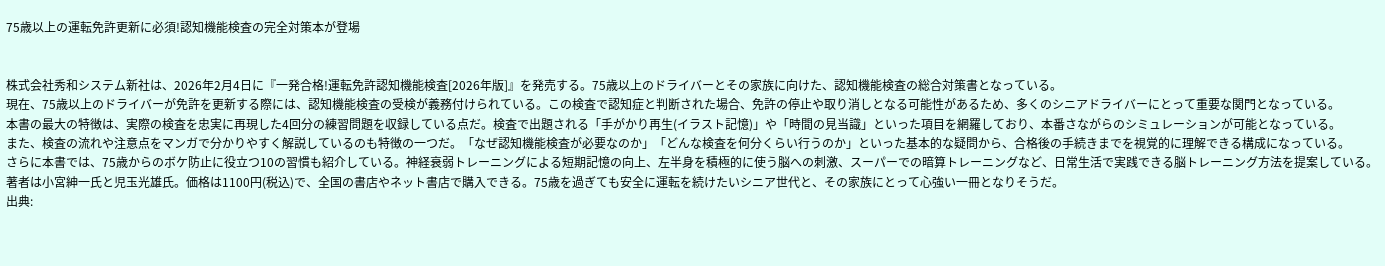75歳以上の運転免許更新に必須!認知機能検査の完全対策本が登場


株式会社秀和システム新社は、2026年2月4日に『一発合格!運転免許認知機能検査[2026年版]』を発売する。75歳以上のドライバーとその家族に向けた、認知機能検査の総合対策書となっている。
現在、75歳以上のドライバーが免許を更新する際には、認知機能検査の受検が義務付けられている。この検査で認知症と判断された場合、免許の停止や取り消しとなる可能性があるため、多くのシニアドライバーにとって重要な関門となっている。
本書の最大の特徴は、実際の検査を忠実に再現した4回分の練習問題を収録している点だ。検査で出題される「手がかり再生(イラスト記憶)」や「時間の見当識」といった項目を網羅しており、本番さながらのシミュレーションが可能となっている。
また、検査の流れや注意点をマンガで分かりやすく解説しているのも特徴の一つだ。「なぜ認知機能検査が必要なのか」「どんな検査を何分くらい行うのか」といった基本的な疑問から、合格後の手続きまでを視覚的に理解できる構成になっている。
さらに本書では、75歳からのボケ防止に役立つ10の習慣も紹介している。神経衰弱トレーニングによる短期記憶の向上、左半身を積極的に使う脳への刺激、スーパーでの暗算トレーニングなど、日常生活で実践できる脳トレーニング方法を提案している。
著者は小宮紳一氏と児玉光雄氏。価格は1100円(税込)で、全国の書店やネット書店で購入できる。75歳を過ぎても安全に運転を続けたいシニア世代と、その家族にとって心強い一冊となりそうだ。
出典: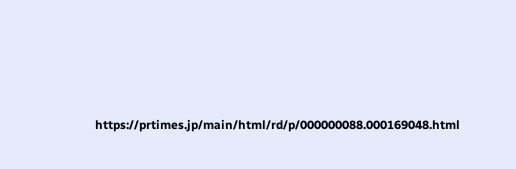https://prtimes.jp/main/html/rd/p/000000088.000169048.html